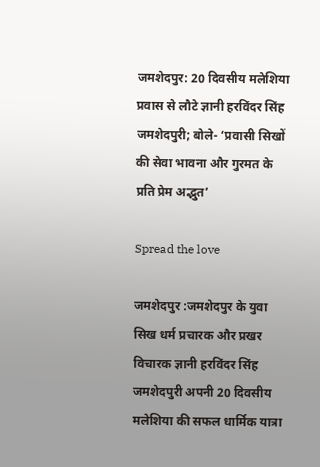जमशेदपुर: 20 दिवसीय मलेशिया प्रवास से लौटे ज्ञानी हरविंदर सिंह जमशेदपुरी; बोले- ‘प्रवासी सिखों की सेवा भावना और गुरमत के प्रति प्रेम अद्भुत’

Spread the love

जमशेदपुर :जमशेदपुर के युवा सिख धर्म प्रचारक और प्रखर विचारक ज्ञानी हरविंदर सिंह जमशेदपुरी अपनी 20 दिवसीय मलेशिया की सफल धार्मिक यात्रा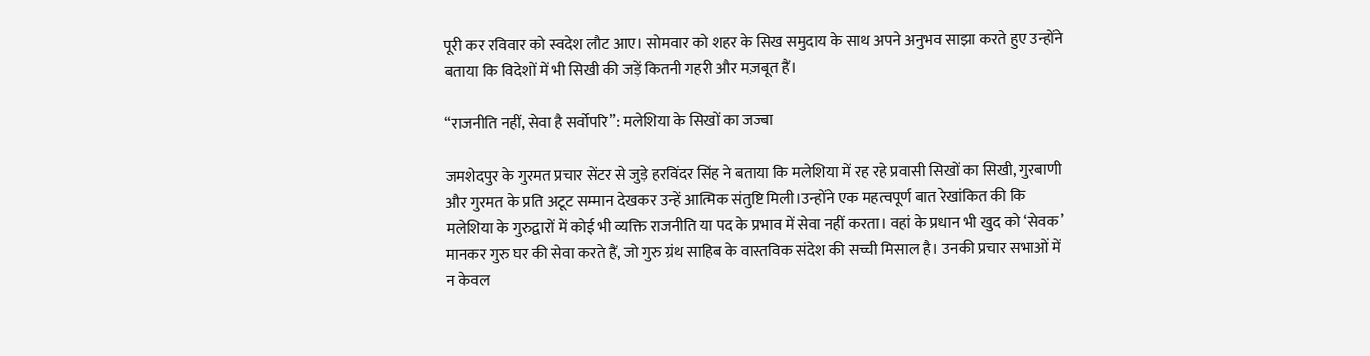पूरी कर रविवार को स्वदेश लौट आए। सोमवार को शहर के सिख समुदाय के साथ अपने अनुभव साझा करते हुए उन्होंने बताया कि विदेशों में भी सिखी की जड़ें कितनी गहरी और मज़बूत हैं।

“राजनीति नहीं, सेवा है सर्वोपरि”: मलेशिया के सिखों का जज्बा

जमशेदपुर के गुरमत प्रचार सेंटर से जुड़े हरविंदर सिंह ने बताया कि मलेशिया में रह रहे प्रवासी सिखों का सिखी, गुरबाणी और गुरमत के प्रति अटूट सम्मान देखकर उन्हें आत्मिक संतुष्टि मिली।उन्होंने एक महत्वपूर्ण बात रेखांकित की कि मलेशिया के गुरुद्वारों में कोई भी व्यक्ति राजनीति या पद के प्रभाव में सेवा नहीं करता। वहां के प्रधान भी खुद को ‘सेवक’ मानकर गुरु घर की सेवा करते हैं, जो गुरु ग्रंथ साहिब के वास्तविक संदेश की सच्ची मिसाल है। उनकी प्रचार सभाओं में न केवल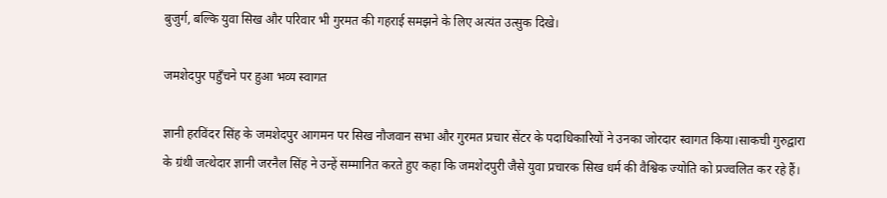बुजुर्ग, बल्कि युवा सिख और परिवार भी गुरमत की गहराई समझने के लिए अत्यंत उत्सुक दिखे।

जमशेदपुर पहुँचने पर हुआ भव्य स्वागत

ज्ञानी हरविंदर सिंह के जमशेदपुर आगमन पर सिख नौजवान सभा और गुरमत प्रचार सेंटर के पदाधिकारियों ने उनका जोरदार स्वागत किया।साकची गुरुद्वारा के ग्रंथी जत्थेदार ज्ञानी जरनैल सिंह ने उन्हें सम्मानित करते हुए कहा कि जमशेदपुरी जैसे युवा प्रचारक सिख धर्म की वैश्विक ज्योति को प्रज्वलित कर रहे हैं।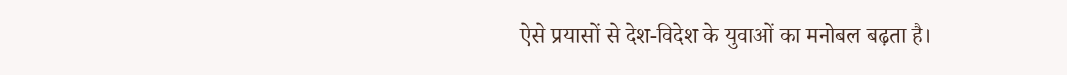ऐसे प्रयासों से देश-विदेश के युवाओं का मनोबल बढ़ता है।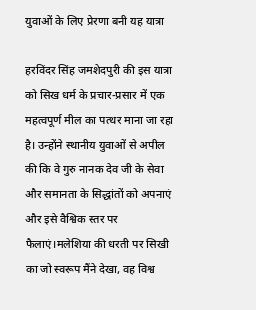युवाओं के लिए प्रेरणा बनी यह यात्रा

हरविंदर सिंह जमशेदपुरी की इस यात्रा को सिख धर्म के प्रचार-प्रसार में एक महत्वपूर्ण मील का पत्थर माना जा रहा है। उन्होंने स्थानीय युवाओं से अपील की कि वे गुरु नानक देव जी के सेवा और समानता के सिद्धांतों को अपनाएं और इसे वैश्विक स्तर पर फैलाएं।मलेशिया की धरती पर सिखी का जो स्वरूप मैंने देखा, वह विश्व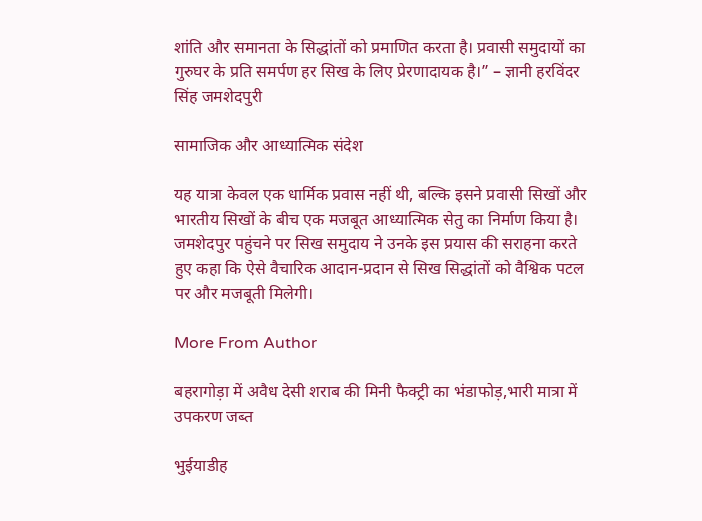शांति और समानता के सिद्धांतों को प्रमाणित करता है। प्रवासी समुदायों का गुरुघर के प्रति समर्पण हर सिख के लिए प्रेरणादायक है।” – ज्ञानी हरविंदर सिंह जमशेदपुरी

सामाजिक और आध्यात्मिक संदेश

यह यात्रा केवल एक धार्मिक प्रवास नहीं थी, बल्कि इसने प्रवासी सिखों और भारतीय सिखों के बीच एक मजबूत आध्यात्मिक सेतु का निर्माण किया है। जमशेदपुर पहुंचने पर सिख समुदाय ने उनके इस प्रयास की सराहना करते हुए कहा कि ऐसे वैचारिक आदान-प्रदान से सिख सिद्धांतों को वैश्विक पटल पर और मजबूती मिलेगी।

More From Author

बहरागोड़ा में अवैध देसी शराब की मिनी फैक्ट्री का भंडाफोड़,भारी मात्रा में उपकरण जब्त

भुईयाडीह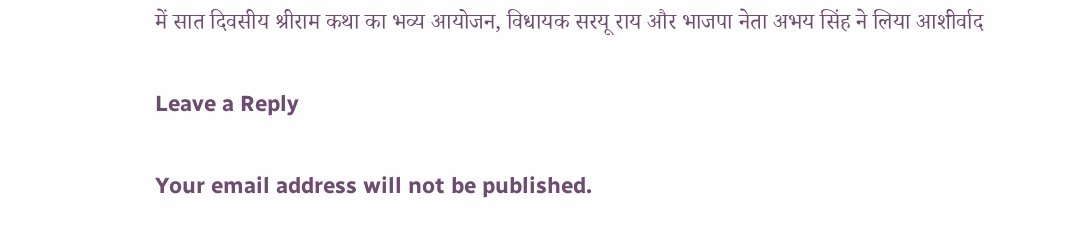में सात दिवसीय श्रीराम कथा का भव्य आयोजन, विधायक सरयू राय और भाजपा नेता अभय सिंह ने लिया आशीर्वाद

Leave a Reply

Your email address will not be published.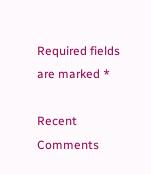Required fields are marked *

Recent Comments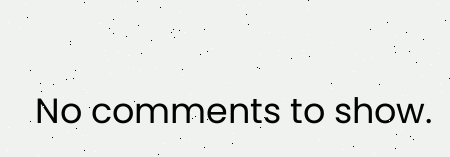No comments to show.